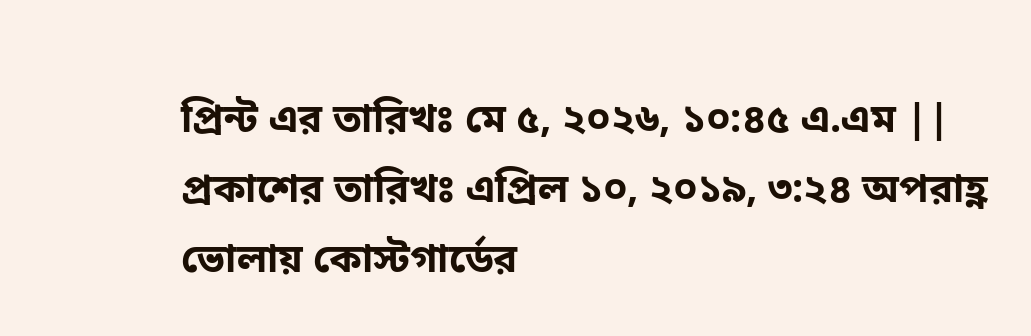প্রিন্ট এর তারিখঃ মে ৫, ২০২৬, ১০:৪৫ এ.এম || প্রকাশের তারিখঃ এপ্রিল ১০, ২০১৯, ৩:২৪ অপরাহ্ণ
ভোলায় কোস্টগার্ডের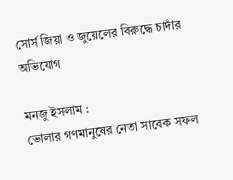সোর্স জিয়া ও জুয়েলের বিরুদ্ধে চাদাঁর অভিযোগ

মনজু ইসলাম :
ভোলার গণমানুষের নেতা সাবেক সফল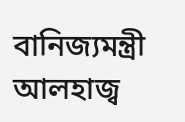বানিজ্যমন্ত্রী আলহাজ্ব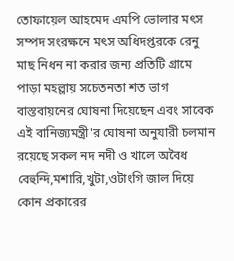তোফায়েল আহমেদ এমপি ভোলার মৎস সম্পদ সংরক্ষনে মৎস অধিদপ্তরকে রেনু মাছ নিধন না করার জন্য প্রতিটি গ্রামে পাড়া মহল্লায় সচেতনতা শত ভাগ বাস্তবায়নের ঘোষনা দিয়েছেন এবং সাবেক এই বানিজ্যমন্ত্রী'র ঘোষনা অনুযারী চলমান রয়েছে সকল নদ নদী ও খালে অবৈধ বেহুন্দি,মশারি,খুটা,ওটাংগি জাল দিয়ে কোন প্রকারের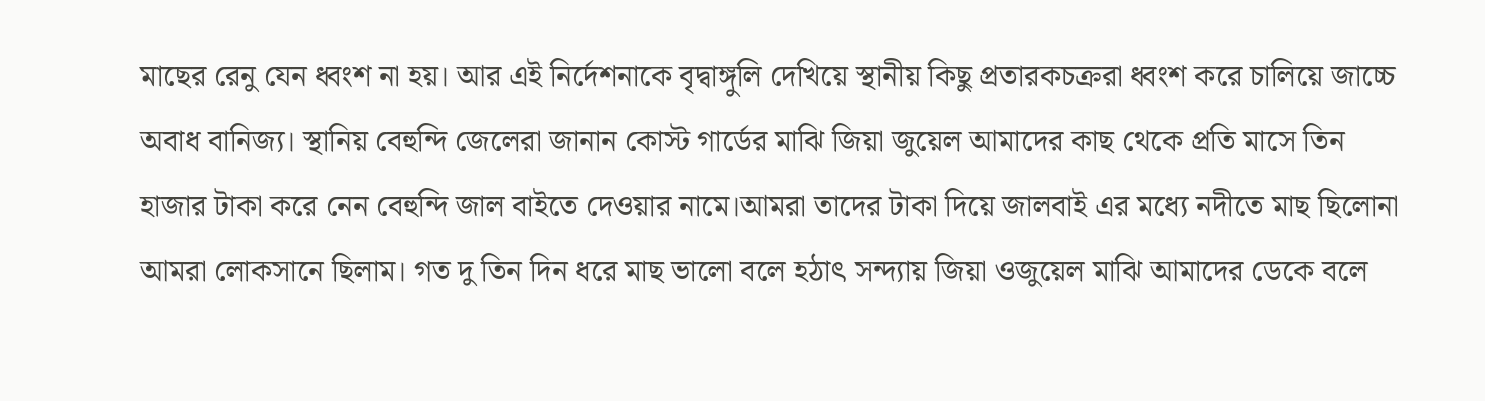মাছের রেনু যেন ধ্বংশ না হয়। আর এই নির্দেশনাকে বৃদ্বাঙ্গুলি দেখিয়ে স্থানীয় কিছু প্রতারকচক্ররা ধ্বংশ করে চালিয়ে জাচ্চে অবাধ বানিজ্য। স্থানিয় বেহুন্দি জেলেরা জানান কোস্ট গার্ডের মাঝি জিয়া জুয়েল আমাদের কাছ থেকে প্রতি মাসে তিন হাজার টাকা করে নেন বেহুন্দি জাল বাইতে দেওয়ার নামে।আমরা তাদের টাকা দিয়ে জালবাই এর মধ্যে নদীতে মাছ ছিলোনা আমরা লোকসানে ছিলাম। গত দু তিন দিন ধরে মাছ ভালো বলে হঠাৎ সন্দ্যায় জিয়া ওজুয়েল মাঝি আমাদের ডেকে বলে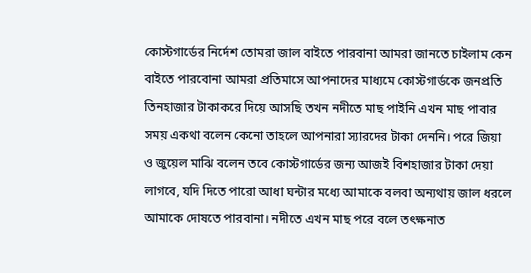কোস্টগার্ডের নির্দেশ তোমরা জাল বাইতে পারবানা আমরা জানতে চাইলাম কেন বাইতে পারবোনা আমরা প্রতিমাসে আপনাদের মাধ্যমে কোস্টগার্ডকে জনপ্রতি তিনহাজার টাকাকরে দিয়ে আসছি তখন নদীতে মাছ পাইনি এখন মাছ পাবার সময় একথা বলেন কেনো তাহলে আপনারা স্যারদের টাকা দেননি। পরে জিয়া ও জুয়েল মাঝি বলেন তবে কোস্টগার্ডের জন্য আজই বিশহাজার টাকা দেয়া লাগবে, যদি দিতে পারো আধা ঘন্টার মধ্যে আমাকে বলবা অন্যথায় জাল ধরলে আমাকে দোষতে পারবানা। নদীতে এখন মাছ পরে বলে তৎক্ষনাত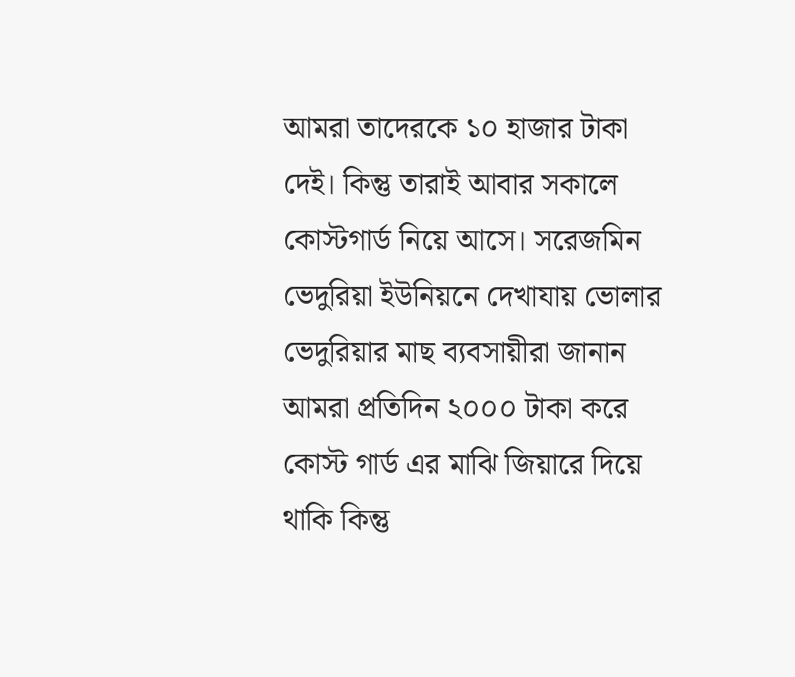আমরা তাদেরকে ১০ হাজার টাকা দেই। কিন্তু তারাই আবার সকালে কোস্টগার্ড নিয়ে আসে। সরেজমিন ভেদুরিয়া ইউনিয়নে দেখাযায় ভোলার ভেদুরিয়ার মাছ ব্যবসায়ীরা জানান আমরা প্রতিদিন ২০০০ টাকা করে কোস্ট গার্ড এর মাঝি জিয়ারে দিয়ে থাকি কিন্তু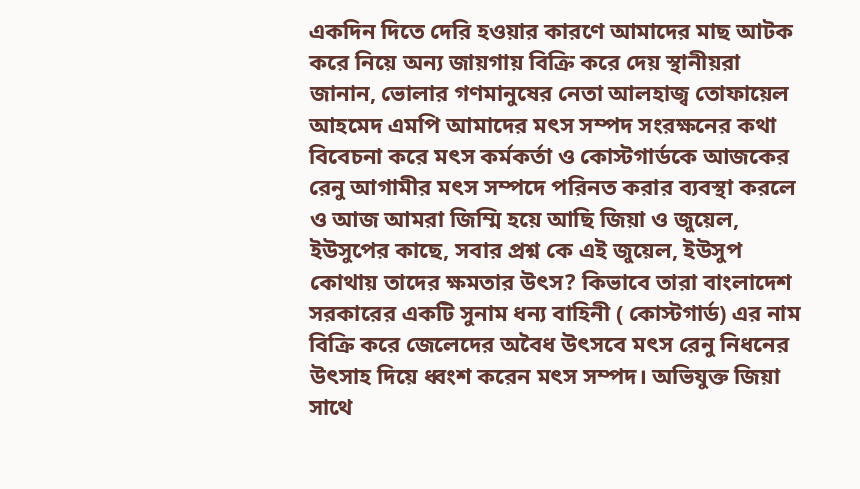একদিন দিতে দেরি হওয়ার কারণে আমাদের মাছ আটক করে নিয়ে অন্য জায়গায় বিক্রি করে দেয় স্থানীয়রা জানান, ভোলার গণমানুষের নেতা আলহাজ্ব তোফায়েল আহমেদ এমপি আমাদের মৎস সম্পদ সংরক্ষনের কথা বিবেচনা করে মৎস কর্মকর্তা ও কোস্টগার্ডকে আজকের রেনু আগামীর মৎস সম্পদে পরিনত করার ব্যবস্থা করলে ও আজ আমরা জিম্মি হয়ে আছি জিয়া ও জুয়েল, ইউসুপের কাছে, সবার প্রশ্ন কে এই জুয়েল, ইউসুপ কোথায় তাদের ক্ষমতার উৎস? কিভাবে তারা বাংলাদেশ সরকারের একটি সুনাম ধন্য বাহিনী ( কোস্টগার্ড) এর নাম বিক্রি করে জেলেদের অবৈধ উৎসবে মৎস রেনু নিধনের উৎসাহ দিয়ে ধ্বংশ করেন মৎস সম্পদ। অভিযুক্ত জিয়া সাথে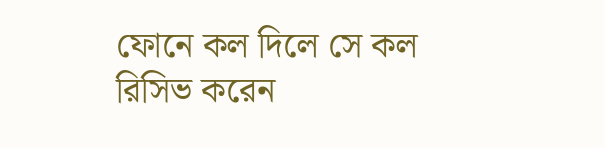ফোনে কল দিলে সে কল রিসিভ করেন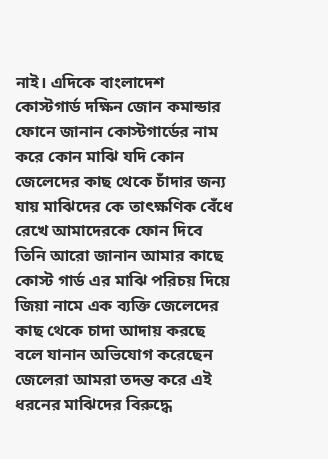নাই। এদিকে বাংলাদেশ কোস্টগার্ড দক্ষিন জোন কমান্ডার ফোনে জানান কোস্টগার্ডের নাম করে কোন মাঝি যদি কোন জেলেদের কাছ থেকে চাঁদার জন্য যায় মাঝিদের কে তাৎক্ষণিক বেঁধে রেখে আমাদেরকে ফোন দিবে তিনি আরো জানান আমার কাছে কোস্ট গার্ড এর মাঝি পরিচয় দিয়ে জিয়া নামে এক ব্যক্তি জেলেদের কাছ থেকে চাদা আদায় করছে বলে যানান অভিযোগ করেছেন জেলেরা আমরা তদন্ত করে এই ধরনের মাঝিদের বিরুদ্ধে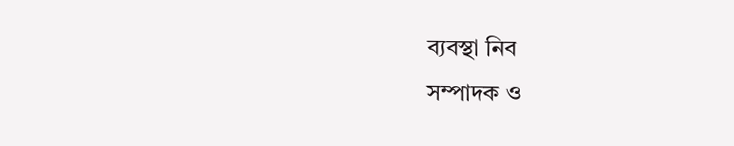ব্যবস্থা নিব
সম্পাদক ও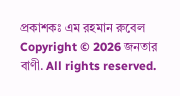প্রকাশকঃ এম রহমান রুবেল
Copyright © 2026 জনতার বাণী. All rights reserved.